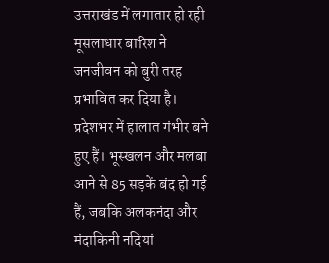उत्तराखंड में लगातार हो रही मूसलाधार बारिश ने जनजीवन को बुरी तरह प्रभावित कर दिया है। प्रदेशभर में हालात गंभीर बने हुए हैं। भूस्खलन और मलबा आने से 85 सड़कें बंद हो गई हैं, जबकि अलकनंदा और मंदाकिनी नदियां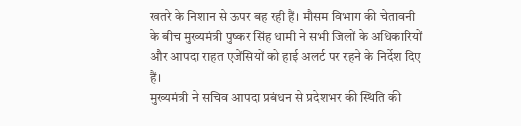खतरे के निशान से ऊपर बह रही हैं। मौसम विभाग की चेतावनी के बीच मुख्यमंत्री पुष्कर सिंह धामी ने सभी जिलों के अधिकारियों और आपदा राहत एजेंसियों को हाई अलर्ट पर रहने के निर्देश दिए हैं।
मुख्यमंत्री ने सचिव आपदा प्रबंधन से प्रदेशभर की स्थिति की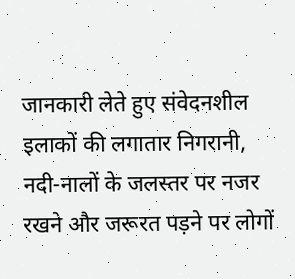जानकारी लेते हुए संवेदनशील इलाकों की लगातार निगरानी, नदी-नालों के जलस्तर पर नजर रखने और जरूरत पड़ने पर लोगों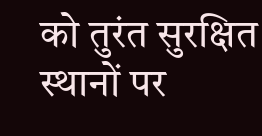को तुरंत सुरक्षित स्थानों पर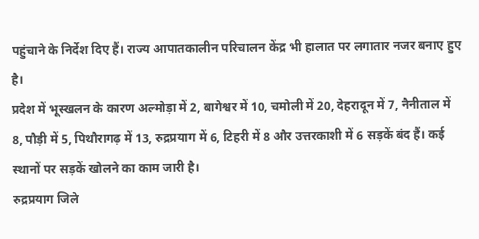पहुंचाने के निर्देश दिए हैं। राज्य आपातकालीन परिचालन केंद्र भी हालात पर लगातार नजर बनाए हुए है।
प्रदेश में भूस्खलन के कारण अल्मोड़ा में 2, बागेश्वर में 10, चमोली में 20, देहरादून में 7, नैनीताल में 8, पौड़ी में 5, पिथौरागढ़ में 13, रुद्रप्रयाग में 6, टिहरी में 8 और उत्तरकाशी में 6 सड़कें बंद हैं। कई स्थानों पर सड़कें खोलने का काम जारी है।
रुद्रप्रयाग जिले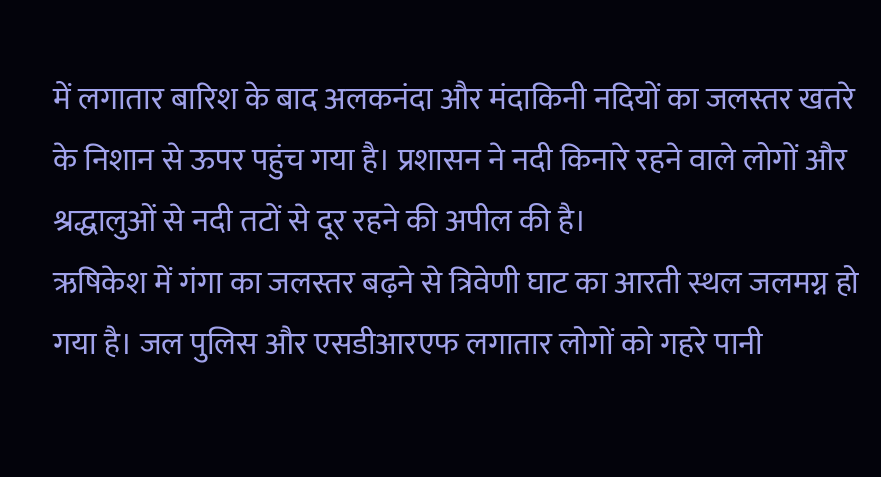में लगातार बारिश के बाद अलकनंदा और मंदाकिनी नदियों का जलस्तर खतरे के निशान से ऊपर पहुंच गया है। प्रशासन ने नदी किनारे रहने वाले लोगों और श्रद्धालुओं से नदी तटों से दूर रहने की अपील की है।
ऋषिकेश में गंगा का जलस्तर बढ़ने से त्रिवेणी घाट का आरती स्थल जलमग्न हो गया है। जल पुलिस और एसडीआरएफ लगातार लोगों को गहरे पानी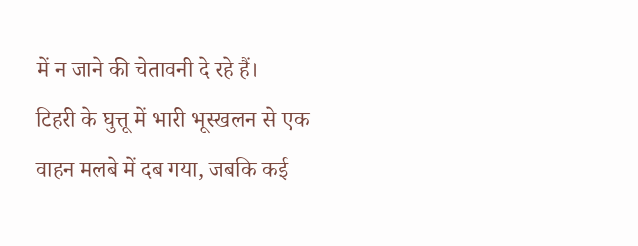में न जाने की चेतावनी दे रहे हैं।
टिहरी के घुत्तू में भारी भूस्खलन से एक वाहन मलबे में दब गया, जबकि कई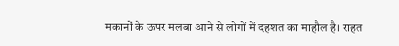मकानों के ऊपर मलबा आने से लोगों में दहशत का माहौल है। राहत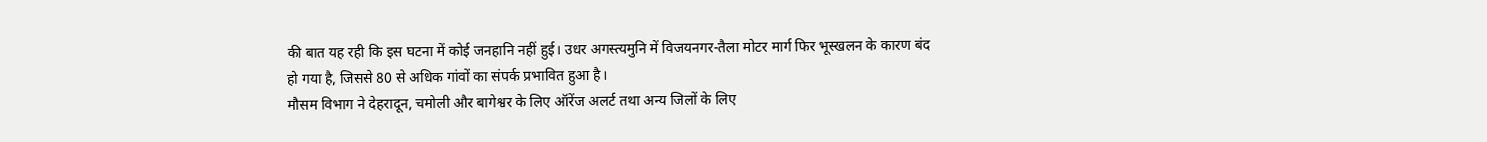की बात यह रही कि इस घटना में कोई जनहानि नहीं हुई। उधर अगस्त्यमुनि में विजयनगर-तैला मोटर मार्ग फिर भूस्खलन के कारण बंद हो गया है, जिससे 80 से अधिक गांवों का संपर्क प्रभावित हुआ है।
मौसम विभाग ने देहरादून, चमोली और बागेश्वर के लिए ऑरेंज अलर्ट तथा अन्य जिलों के लिए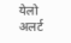येलो अलर्ट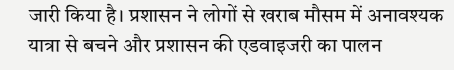जारी किया है। प्रशासन ने लोगों से खराब मौसम में अनावश्यक यात्रा से बचने और प्रशासन की एडवाइजरी का पालन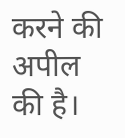करने की अपील की है।